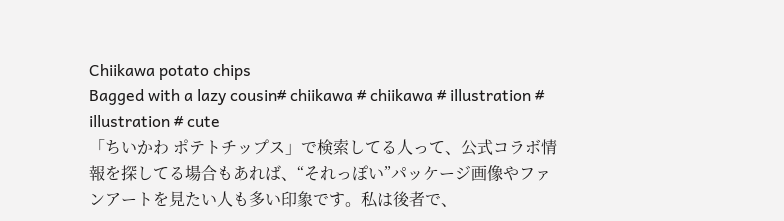Chiikawa potato chips
Bagged with a lazy cousin# chiikawa # chiikawa # illustration # illustration # cute
「ちいかわ ポテトチップス」で検索してる人って、公式コラボ情報を探してる場合もあれば、“それっぽい”パッケージ画像やファンアートを見たい人も多い印象です。私は後者で、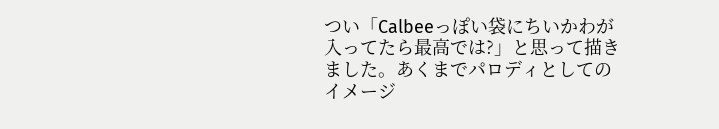つい「Calbeeっぽい袋にちいかわが入ってたら最高では?」と思って描きました。あくまでパロディとしてのイメージ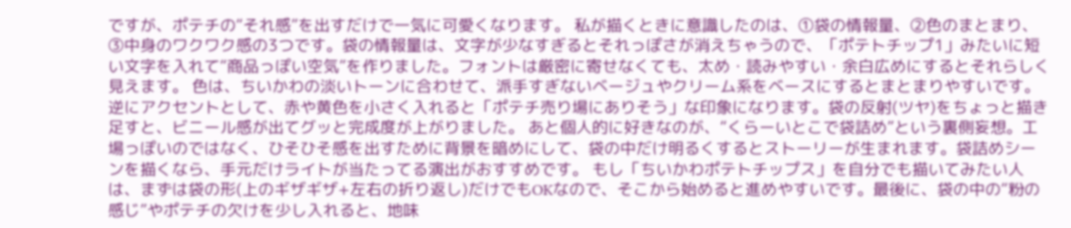ですが、ポテチの“それ感”を出すだけで一気に可愛くなります。 私が描くときに意識したのは、①袋の情報量、②色のまとまり、③中身のワクワク感の3つです。袋の情報量は、文字が少なすぎるとそれっぽさが消えちゃうので、「ポテトチップ1」みたいに短い文字を入れて“商品っぽい空気”を作りました。フォントは厳密に寄せなくても、太め・読みやすい・余白広めにするとそれらしく見えます。 色は、ちいかわの淡いトーンに合わせて、派手すぎないベージュやクリーム系をベースにするとまとまりやすいです。逆にアクセントとして、赤や黄色を小さく入れると「ポテチ売り場にありそう」な印象になります。袋の反射(ツヤ)をちょっと描き足すと、ビニール感が出てグッと完成度が上がりました。 あと個人的に好きなのが、“くらーいとこで袋詰め”という裏側妄想。工場っぽいのではなく、ひそひそ感を出すために背景を暗めにして、袋の中だけ明るくするとストーリーが生まれます。袋詰めシーンを描くなら、手元だけライトが当たってる演出がおすすめです。 もし「ちいかわポテトチップス」を自分でも描いてみたい人は、まずは袋の形(上のギザギザ+左右の折り返し)だけでもOKなので、そこから始めると進めやすいです。最後に、袋の中の“粉の感じ”やポテチの欠けを少し入れると、地味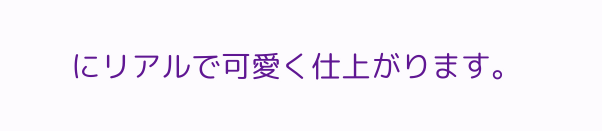にリアルで可愛く仕上がります。